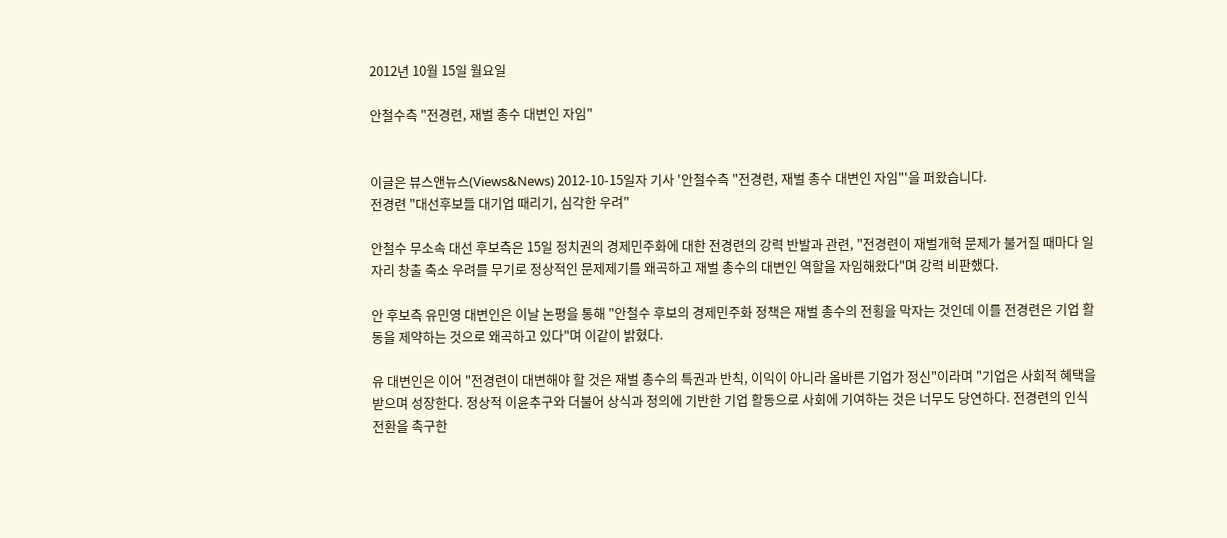2012년 10월 15일 월요일

안철수측 "전경련, 재벌 총수 대변인 자임"


이글은 뷰스앤뉴스(Views&News) 2012-10-15일자 기사 '안철수측 "전경련, 재벌 총수 대변인 자임"'을 퍼왔습니다.
전경련 "대선후보들 대기업 때리기, 심각한 우려"

안철수 무소속 대선 후보측은 15일 정치권의 경제민주화에 대한 전경련의 강력 반발과 관련, "전경련이 재벌개혁 문제가 불거질 때마다 일자리 창출 축소 우려를 무기로 정상적인 문제제기를 왜곡하고 재벌 총수의 대변인 역할을 자임해왔다"며 강력 비판했다.

안 후보측 유민영 대변인은 이날 논평을 통해 "안철수 후보의 경제민주화 정책은 재벌 총수의 전횡을 막자는 것인데 이를 전경련은 기업 활동을 제약하는 것으로 왜곡하고 있다"며 이같이 밝혔다.

유 대변인은 이어 "전경련이 대변해야 할 것은 재벌 총수의 특권과 반칙, 이익이 아니라 올바른 기업가 정신"이라며 "기업은 사회적 혜택을 받으며 성장한다. 정상적 이윤추구와 더불어 상식과 정의에 기반한 기업 활동으로 사회에 기여하는 것은 너무도 당연하다. 전경련의 인식 전환을 촉구한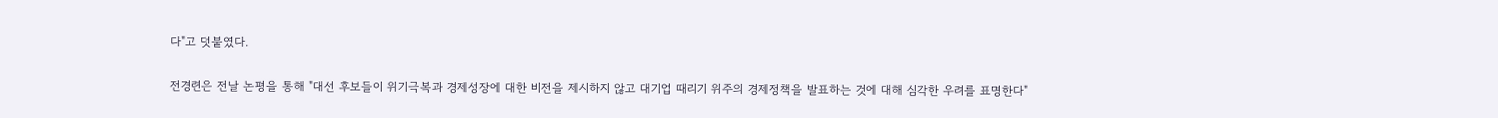다"고 덧붙였다.

전경련은 전날 논평을 통해 "대선 후보들이 위기극복과 경제성장에 대한 비전을 제시하지 않고 대기업 때리기 위주의 경제정책을 발표하는 것에 대해 심각한 우려를 표명한다"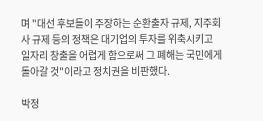며 "대선 후보들이 주장하는 순환출자 규제, 지주회사 규제 등의 정책은 대기업의 투자를 위축시키고 일자리 창출을 어렵게 함으로써 그 폐해는 국민에게 돌아갈 것"이라고 정치권을 비판했다.

박정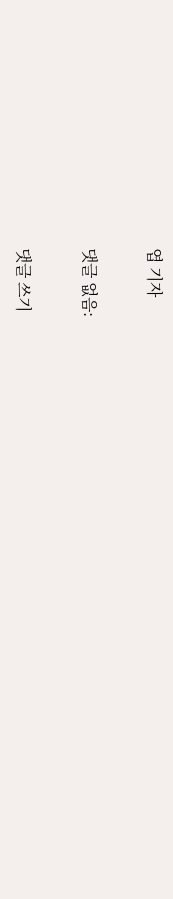엽 기자

댓글 없음:

댓글 쓰기